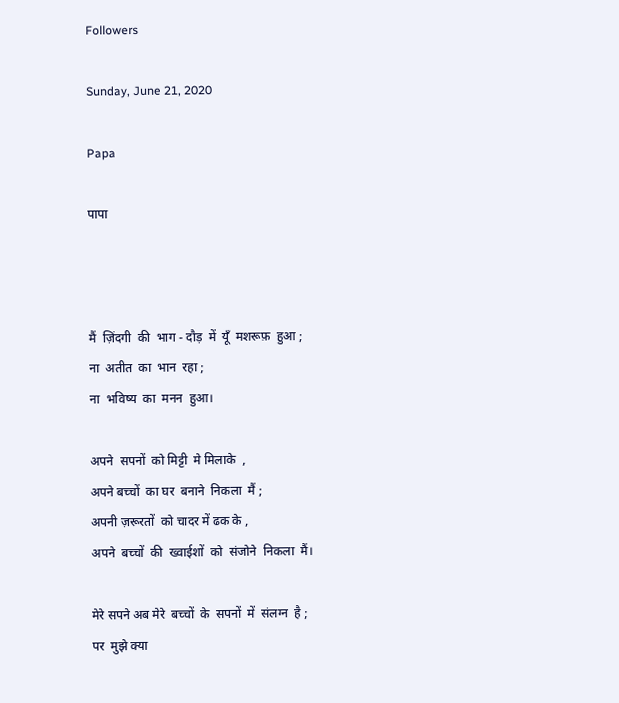Followers

Sunday, June 21, 2020

Papa

पापा



मैं  ज़िंदगी  की  भाग - दौड़  में  यूँ  मशरूफ़  हुआ ;
ना  अतीत  का  भान  रहा ;
ना  भविष्य  का  मनन  हुआ।

अपने  सपनों  को मिट्टी  मे मिलाके  ,
अपने बच्चों  का घर  बनाने  निकला  मैं ;
अपनी ज़रूरतों  को चादर में ढक के ,
अपने  बच्चों  की  ख्वाईशों  को  संजोने  निकला  मैं।

मेरे सपने अब मेरे  बच्चों  के  सपनों  में  संलग्न  है ;
पर  मुझे क्या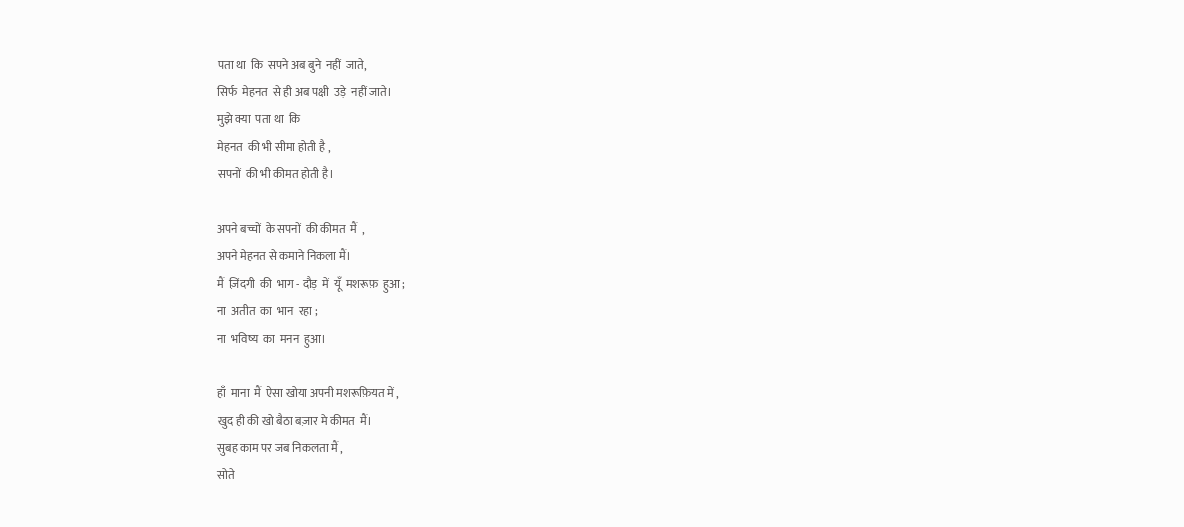पता था  कि  सपने अब बुने  नहीं  जाते,
सिर्फ  मेहनत  से ही अब पक्षी  उड़े  नहीं जाते।
मुझे क्या  पता था  कि
मेहनत  की भी सीमा होती है ,
सपनों  की भी कीमत होती है।

अपने बच्चों  के सपनों  की कीमत  मैं  ,
अपने मेहनत से कमाने निकला मैं।
मैं  ज़िंदगी  की  भाग - दौड़  में  यूँ  मशरूफ़  हुआ ;
ना  अतीत  का  भान  रहा ;
ना  भविष्य  का  मनन  हुआ।

हाँ  माना  मैं  ऐसा खोया अपनी मशरूफ़ियत में ,
खुद ही की खो बैठा बज़ार मे कीमत  मैं।
सुबह काम पर जब निकलता मैं ,
सोते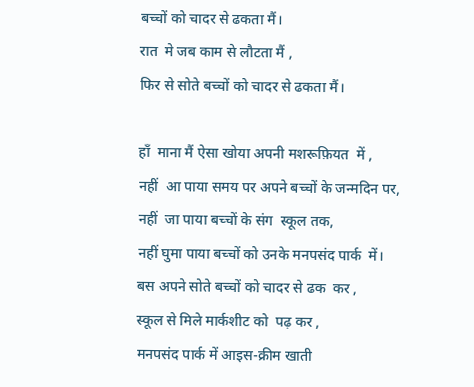बच्चों को चादर से ढकता मैं।
रात  मे जब काम से लौटता मैं ,
फिर से सोते बच्चों को चादर से ढकता मैं।

हाँ  माना मैं ऐसा खोया अपनी मशरूफ़ियत  में ,
नहीं  आ पाया समय पर अपने बच्चों के जन्मदिन पर,
नहीं  जा पाया बच्चों के संग  स्कूल तक,
नहीं घुमा पाया बच्चों को उनके मनपसंद पार्क  में।
बस अपने सोते बच्चों को चादर से ढक  कर ,
स्कूल से मिले मार्कशीट को  पढ़ कर ,
मनपसंद पार्क में आइस-क्रीम खाती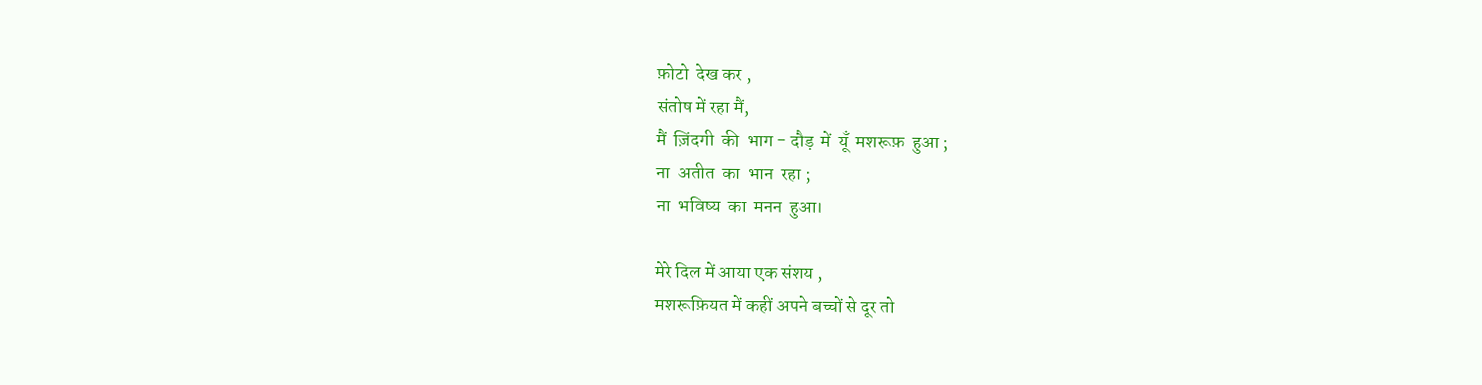फ़ोटो  देख कर ,
संतोष में रहा मैं,
मैं  ज़िंदगी  की  भाग - दौड़  में  यूँ  मशरूफ़  हुआ ;
ना  अतीत  का  भान  रहा ;
ना  भविष्य  का  मनन  हुआ।

मेरे दिल में आया एक संशय ,
मशरूफ़ियत में कहीं अपने बच्चों से दूर तो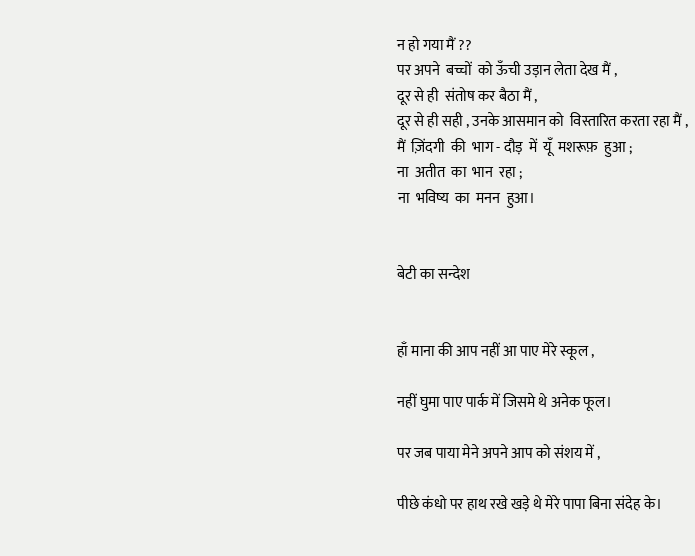न हो गया मैं ??
पर अपने  बच्चों  को ऊँची उड़ान लेता देख मैं ,
दूर से ही  संतोष कर बैठा मैं ,
दूर से ही सही , उनके आसमान को  विस्तारित करता रहा मैं ,
मैं  ज़िंदगी  की  भाग - दौड़  में  यूँ  मशरूफ़  हुआ ;
ना  अतीत  का  भान  रहा ;
ना  भविष्य  का  मनन  हुआ।


बेटी का सन्देश


हाँ माना की आप नहीं आ पाए मेरे स्कूल ,

नहीं घुमा पाए पार्क में जिसमे थे अनेक फूल।

पर जब पाया मेने अपने आप को संशय में ,

पीछे कंधो पर हाथ रखे खड़े थे मेरे पापा बिना संदेह के।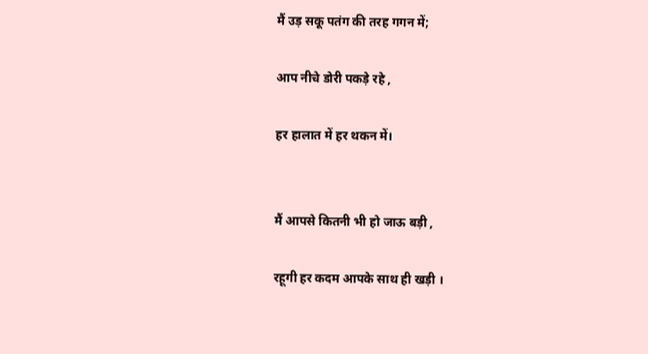मैं उड़ सकू पतंग की तरह गगन में;

आप नीचे डोरी पकड़े रहे ,

हर हालात में हर थकन में।


मैं आपसे कितनी भी हो जाऊ बड़ी ,

रहूगी हर कदम आपके साथ ही खड़ी ।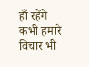हाँ रहेंगे कभी हमारे विचार भी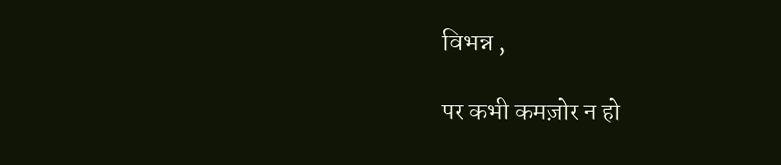विभन्न ,

पर कभी कमज़ोर न हो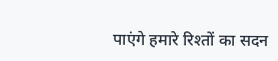पाएंगे हमारे रिश्तों का सदन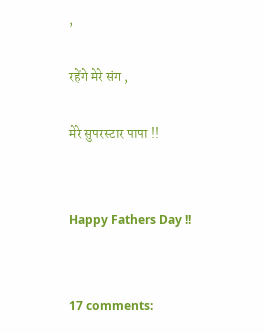,

रहेंगे मेरे संग ,

मेरे सुपरस्टार पापा !!


Happy Fathers Day !!


17 comments: